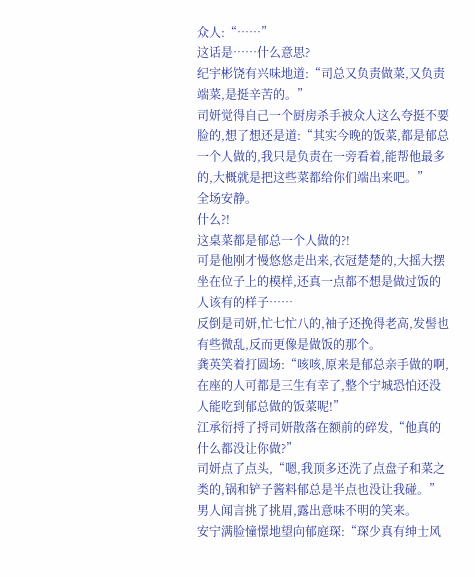众人:“……”
这话是……什么意思?
纪宇彬饶有兴味地道:“司总又负责做菜,又负责端菜,是挺辛苦的。”
司妍觉得自己一个厨房杀手被众人这么夸挺不要脸的,想了想还是道:“其实今晚的饭菜,都是郁总一个人做的,我只是负责在一旁看着,能帮他最多的,大概就是把这些菜都给你们端出来吧。”
全场安静。
什么?!
这桌菜都是郁总一个人做的?!
可是他刚才慢悠悠走出来,衣冠楚楚的,大摇大摆坐在位子上的模样,还真一点都不想是做过饭的人该有的样子……
反倒是司妍,忙七忙八的,袖子还挽得老高,发髻也有些微乱,反而更像是做饭的那个。
龚英笑着打圆场:“咳咳,原来是郁总亲手做的啊,在座的人可都是三生有幸了,整个宁城恐怕还没人能吃到郁总做的饭菜呢!”
江承衍捋了捋司妍散落在额前的碎发,“他真的什么都没让你做?”
司妍点了点头,“嗯,我顶多还洗了点盘子和菜之类的,锅和铲子酱料郁总是半点也没让我碰。”
男人闻言挑了挑眉,露出意味不明的笑来。
安宁满脸憧憬地望向郁庭琛:“琛少真有绅士风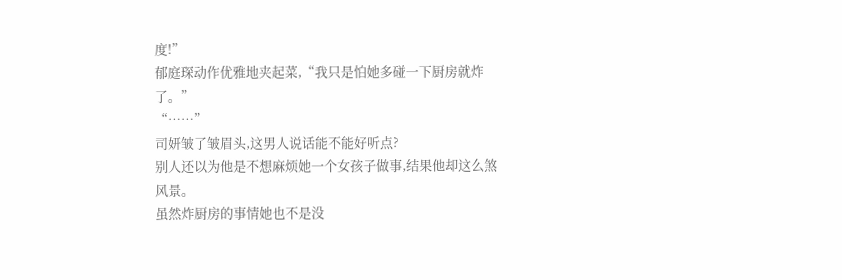度!”
郁庭琛动作优雅地夹起菜,“我只是怕她多碰一下厨房就炸了。”
“……”
司妍皱了皱眉头,这男人说话能不能好听点?
别人还以为他是不想麻烦她一个女孩子做事,结果他却这么煞风景。
虽然炸厨房的事情她也不是没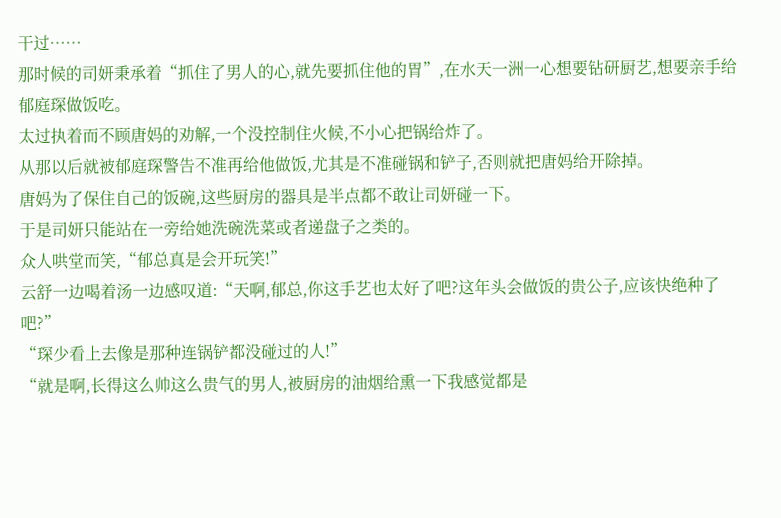干过……
那时候的司妍秉承着“抓住了男人的心,就先要抓住他的胃”,在水天一洲一心想要钻研厨艺,想要亲手给郁庭琛做饭吃。
太过执着而不顾唐妈的劝解,一个没控制住火候,不小心把锅给炸了。
从那以后就被郁庭琛警告不准再给他做饭,尤其是不准碰锅和铲子,否则就把唐妈给开除掉。
唐妈为了保住自己的饭碗,这些厨房的器具是半点都不敢让司妍碰一下。
于是司妍只能站在一旁给她洗碗洗菜或者递盘子之类的。
众人哄堂而笑,“郁总真是会开玩笑!”
云舒一边喝着汤一边感叹道:“天啊,郁总,你这手艺也太好了吧?这年头会做饭的贵公子,应该快绝种了吧?”
“琛少看上去像是那种连锅铲都没碰过的人!”
“就是啊,长得这么帅这么贵气的男人,被厨房的油烟给熏一下我感觉都是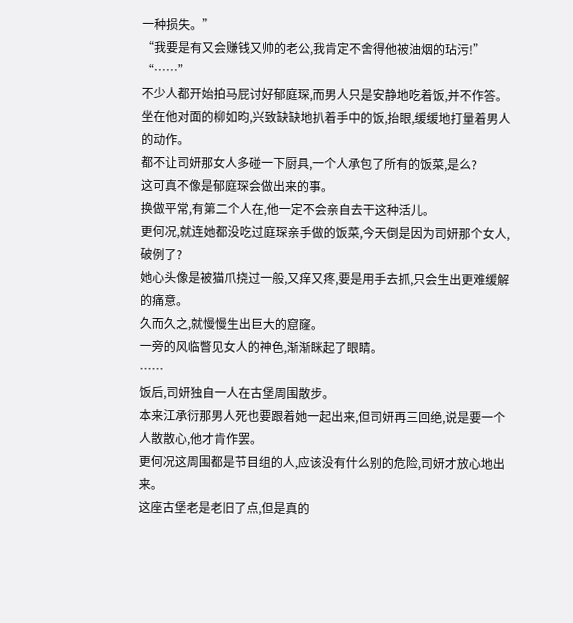一种损失。”
“我要是有又会赚钱又帅的老公,我肯定不舍得他被油烟的玷污!”
“……”
不少人都开始拍马屁讨好郁庭琛,而男人只是安静地吃着饭,并不作答。
坐在他对面的柳如昀,兴致缺缺地扒着手中的饭,抬眼,缓缓地打量着男人的动作。
都不让司妍那女人多碰一下厨具,一个人承包了所有的饭菜,是么?
这可真不像是郁庭琛会做出来的事。
换做平常,有第二个人在,他一定不会亲自去干这种活儿。
更何况,就连她都没吃过庭琛亲手做的饭菜,今天倒是因为司妍那个女人,破例了?
她心头像是被猫爪挠过一般,又痒又疼,要是用手去抓,只会生出更难缓解的痛意。
久而久之,就慢慢生出巨大的窟窿。
一旁的风临瞥见女人的神色,渐渐眯起了眼睛。
……
饭后,司妍独自一人在古堡周围散步。
本来江承衍那男人死也要跟着她一起出来,但司妍再三回绝,说是要一个人散散心,他才肯作罢。
更何况这周围都是节目组的人,应该没有什么别的危险,司妍才放心地出来。
这座古堡老是老旧了点,但是真的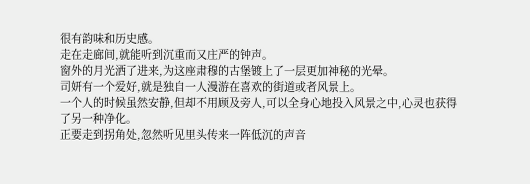很有韵味和历史感。
走在走廊间,就能听到沉重而又庄严的钟声。
窗外的月光洒了进来,为这座肃穆的古堡镀上了一层更加神秘的光晕。
司妍有一个爱好,就是独自一人漫游在喜欢的街道或者风景上。
一个人的时候虽然安静,但却不用顾及旁人,可以全身心地投入风景之中,心灵也获得了另一种净化。
正要走到拐角处,忽然听见里头传来一阵低沉的声音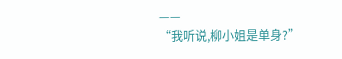——
“我听说,柳小姐是单身?”